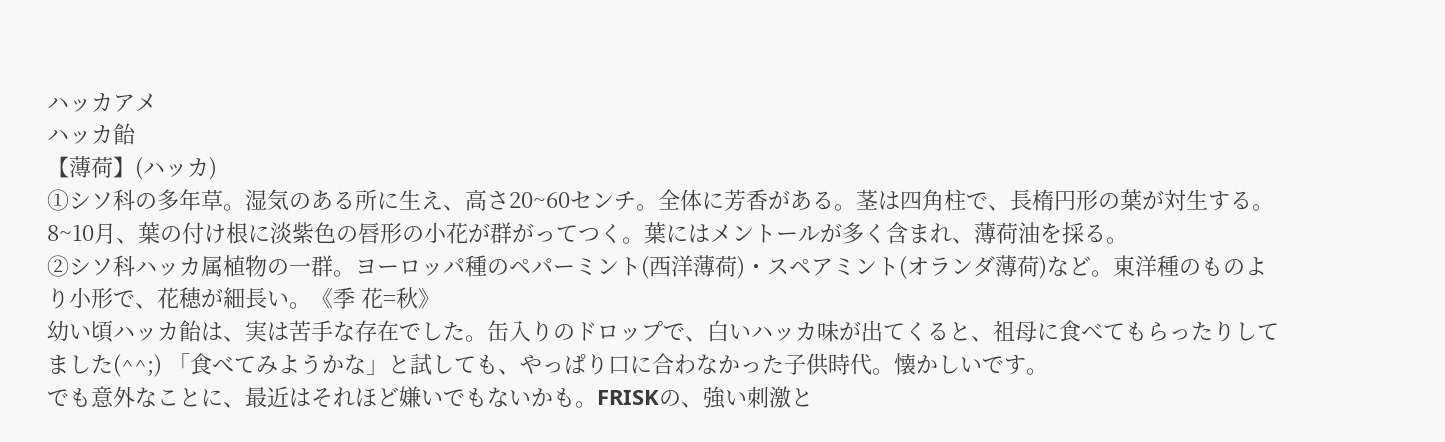ハッカアメ
ハッカ飴
【薄荷】(ハッカ)
①シソ科の多年草。湿気のある所に生え、高さ20~60センチ。全体に芳香がある。茎は四角柱で、長楕円形の葉が対生する。8~10月、葉の付け根に淡紫色の唇形の小花が群がってつく。葉にはメントールが多く含まれ、薄荷油を採る。
②シソ科ハッカ属植物の一群。ヨーロッパ種のペパーミント(西洋薄荷)・スペアミント(オランダ薄荷)など。東洋種のものより小形で、花穂が細長い。《季 花=秋》
幼い頃ハッカ飴は、実は苦手な存在でした。缶入りのドロップで、白いハッカ味が出てくると、祖母に食べてもらったりしてました(^^;) 「食べてみようかな」と試しても、やっぱり口に合わなかった子供時代。懐かしいです。
でも意外なことに、最近はそれほど嫌いでもないかも。FRISKの、強い刺激と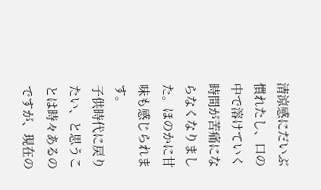清涼感にだいぶ慣れたし、口の中で溶けていく時間が苦痛にならなくなりました。ほのかに甘味も感じられます。
子供時代に戻りたい、と思うことは時々あるのですが、現在の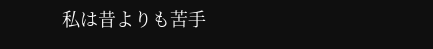私は昔よりも苦手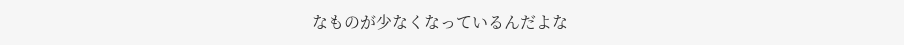なものが少なくなっているんだよな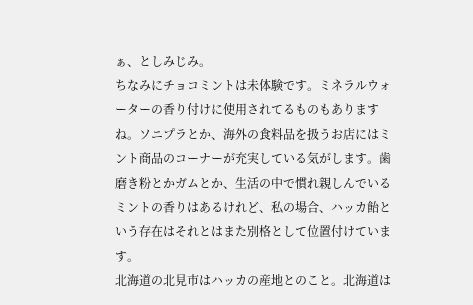ぁ、としみじみ。
ちなみにチョコミントは未体験です。ミネラルウォーターの香り付けに使用されてるものもありますね。ソニプラとか、海外の食料品を扱うお店にはミント商品のコーナーが充実している気がします。歯磨き粉とかガムとか、生活の中で慣れ親しんでいるミントの香りはあるけれど、私の場合、ハッカ飴という存在はそれとはまた別格として位置付けています。
北海道の北見市はハッカの産地とのこと。北海道は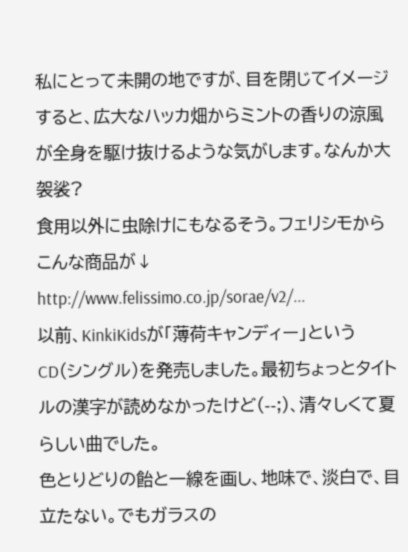私にとって未開の地ですが、目を閉じてイメージすると、広大なハッカ畑からミントの香りの涼風が全身を駆け抜けるような気がします。なんか大袈裟?
食用以外に虫除けにもなるそう。フェリシモからこんな商品が↓
http://www.felissimo.co.jp/sorae/v2/...
以前、KinkiKidsが「薄荷キャンディー」というCD(シングル)を発売しました。最初ちょっとタイトルの漢字が読めなかったけど(--;)、清々しくて夏らしい曲でした。
色とりどりの飴と一線を画し、地味で、淡白で、目立たない。でもガラスの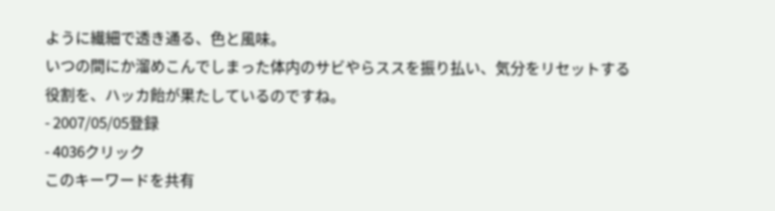ように繊細で透き通る、色と風味。
いつの間にか溜めこんでしまった体内のサビやらススを振り払い、気分をリセットする役割を、ハッカ飴が果たしているのですね。
- 2007/05/05登録
- 4036クリック
このキーワードを共有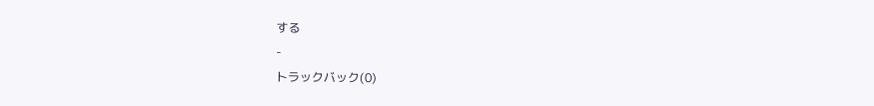する
-
トラックバック(0)